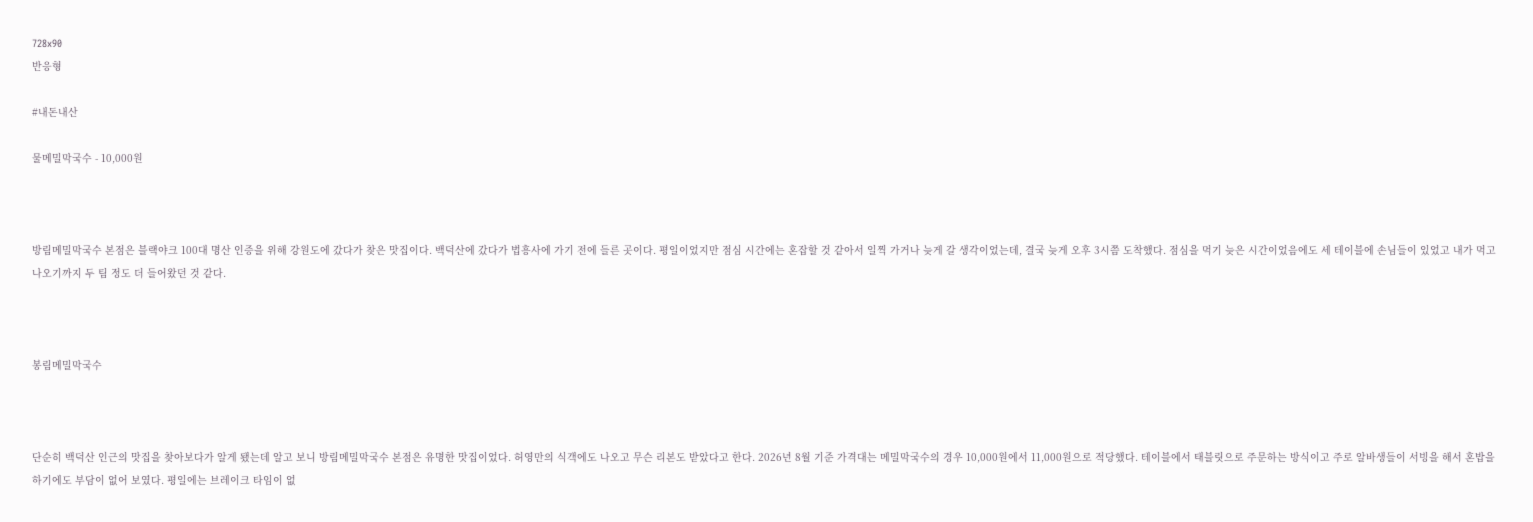728x90
반응형

#내돈내산

물메밀막국수 - 10,000원



방림메밀막국수 본점은 블랙야크 100대 명산 인증을 위해 강원도에 갔다가 찾은 맛집이다. 백덕산에 갔다가 법흥사에 가기 전에 들른 곳이다. 평일이었지만 점심 시간에는 혼잡할 것 같아서 일찍 가거나 늦게 갈 생각이었는데, 결국 늦게 오후 3시쯤 도착했다. 점심을 먹기 늦은 시간이었음에도 세 테이블에 손님들이 있었고 내가 먹고 나오기까지 두 팀 정도 더 들어왔던 것 같다.



봉림메밀막국수



단순히 백덕산 인근의 맛집을 찾아보다가 알게 됐는데 알고 보니 방림메밀막국수 본점은 유명한 맛집이었다. 허영만의 식객에도 나오고 무슨 리본도 받았다고 한다. 2026년 8월 기준 가격대는 메밀막국수의 경우 10,000원에서 11,000원으로 적당했다. 테이블에서 태블릿으로 주문하는 방식이고 주로 알바생들이 서빙을 해서 혼밥을 하기에도 부담이 없어 보였다. 평일에는 브레이크 타임이 없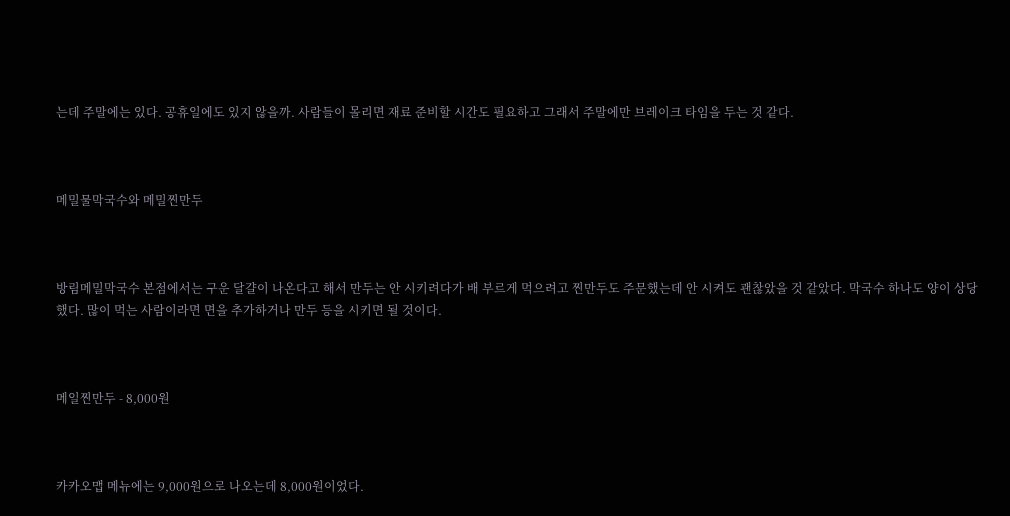는데 주말에는 있다. 공휴일에도 있지 않을까. 사람들이 몰리면 재료 준비할 시간도 필요하고 그래서 주말에만 브레이크 타임을 두는 것 같다.



메밀물막국수와 메밀찐만두



방림메밀막국수 본점에서는 구운 달걀이 나온다고 해서 만두는 안 시키려다가 배 부르게 먹으려고 찐만두도 주문했는데 안 시켜도 괜찮았을 것 같았다. 막국수 하나도 양이 상당했다. 많이 먹는 사람이라면 면을 추가하거나 만두 등을 시키면 될 것이다.



메일찐만두 - 8,000원



카카오맵 메뉴에는 9,000원으로 나오는데 8,000원이었다.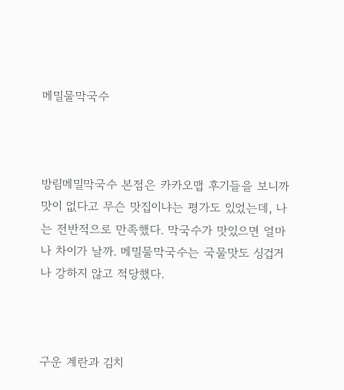메밀물막국수



방림메밀막국수 본점은 카카오맵 후기들을 보니까 맛이 없다고 무슨 맛집이냐는 평가도 있었는데, 나는 전반적으로 만족했다. 막국수가 맛있으면 얼마나 차이가 날까. 메밀물막국수는 국물맛도 싱겁거나 강하지 않고 적당했다.



구운 계란과 김치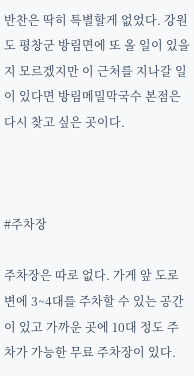반찬은 딱히 특별할게 없었다. 강원도 평창군 방림면에 또 올 일이 있을지 모르겠지만 이 근처를 지나갈 일이 있다면 방림메밀막국수 본점은 다시 찾고 싶은 곳이다.



#주차장

주차장은 따로 없다. 가게 앞 도로변에 3~4대를 주차할 수 있는 공간이 있고 가까운 곳에 10대 정도 주차가 가능한 무료 주차장이 있다.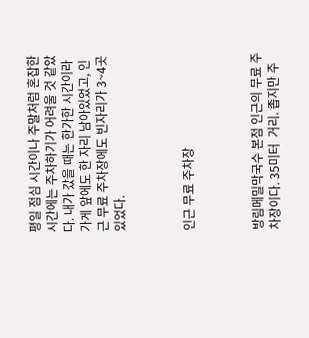평일 점심 시간이나 주말처럼 혼잡한 시간에는 주차하기가 어려울 것 같았다. 내가 갔을 때는 한가한 시간이라 가게 앞에도 한 자리 남아있었고, 인근 무료 주차장에도 빈자리가 3~4곳 있었다.



인근 무료 주차장



방림메밀막국수 본점 인근의 무료 주차장이다. 35미터  거리. 좁지만 주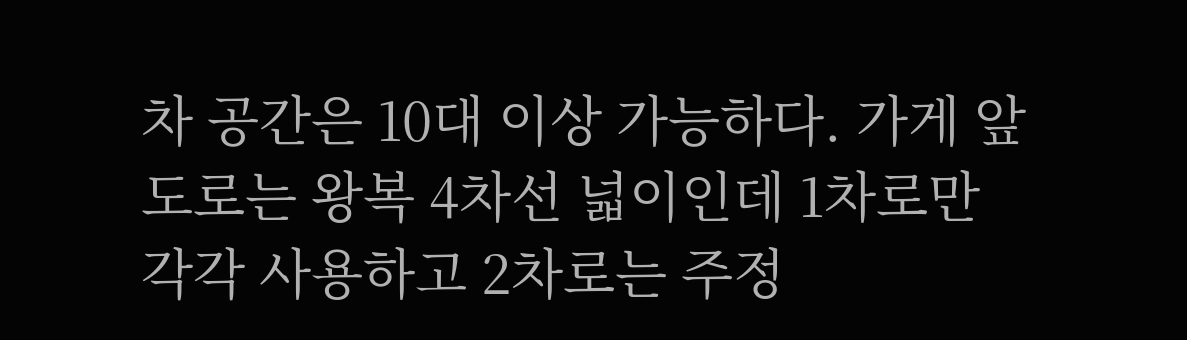차 공간은 10대 이상 가능하다. 가게 앞 도로는 왕복 4차선 넓이인데 1차로만 각각 사용하고 2차로는 주정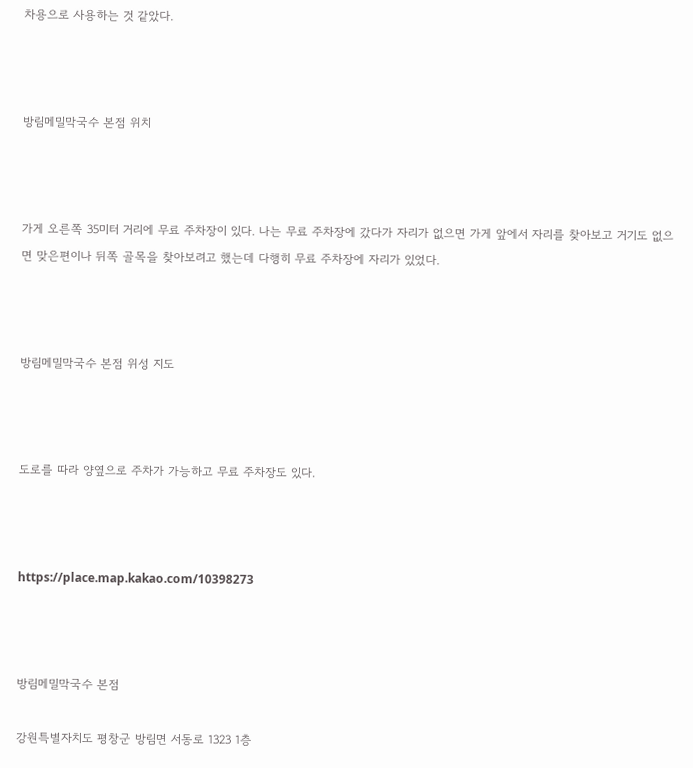차용으로 사용하는 것 같았다.



방림메밀막국수 본점 위치



가게 오른쪽 35미터 거리에 무료 주차장이 있다. 나는 무료 주차장에 갔다가 자리가 없으면 가게 앞에서 자리를 찾아보고 거기도 없으면 맞은편이나 뒤쪽 골목을 찾아보려고 했는데 다행히 무료 주차장에 자리가 있었다.



방림메밀막국수 본점 위성 지도



도로를 따라 양옆으로 주차가 가능하고 무료 주차장도 있다.



https://place.map.kakao.com/10398273



방림메밀막국수 본점

강원특별자치도 평창군 방림면 서동로 1323 1층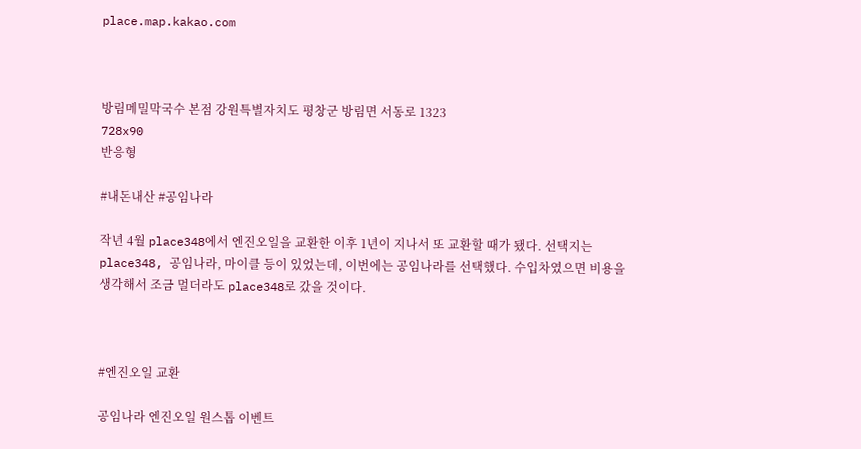place.map.kakao.com



방림메밀막국수 본점 강원특별자치도 평창군 방림면 서동로 1323
728x90
반응형

#내돈내산 #공임나라

작년 4월 place348에서 엔진오일을 교환한 이후 1년이 지나서 또 교환할 때가 됐다. 선택지는 place348, 공임나라, 마이클 등이 있었는데, 이번에는 공임나라를 선택했다. 수입차였으면 비용을 생각해서 조금 멀더라도 place348로 갔을 것이다.



#엔진오일 교환

공임나라 엔진오일 원스톱 이벤트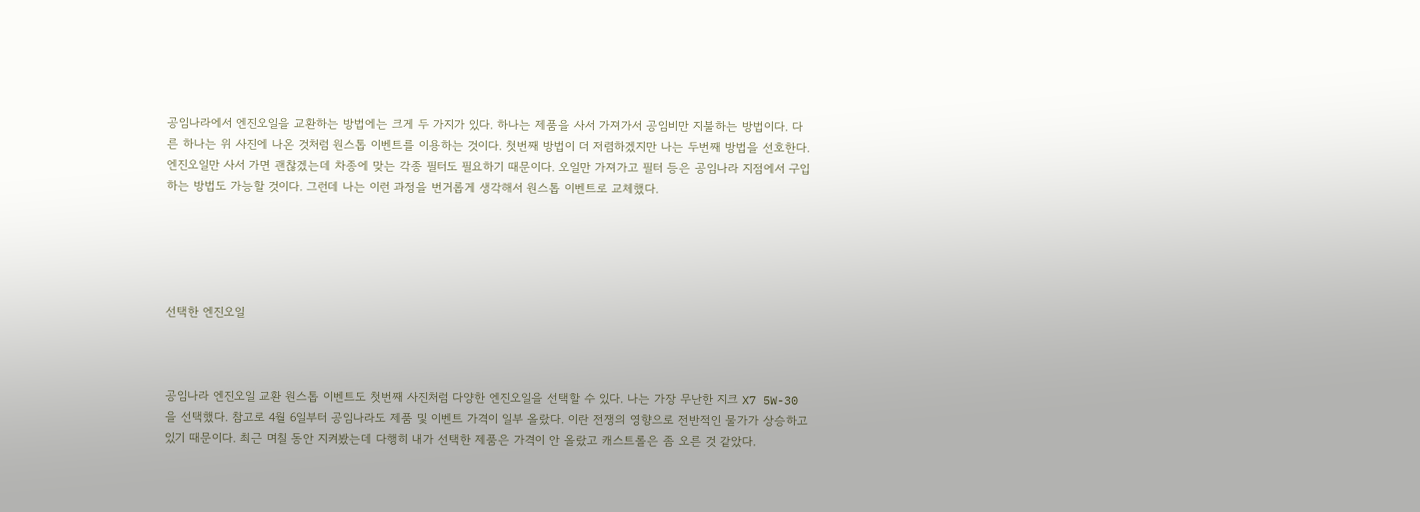공임나라에서 엔진오일을 교환하는 방법에는 크게 두 가지가 있다. 하나는 제품을 사서 가져가서 공임비만 지불하는 방법이다. 다른 하나는 위 사진에 나온 것처럼 원스톱 이벤트를 이용하는 것이다. 첫번째 방법이 더 저렴하겠지만 나는 두번째 방법을 선호한다. 엔진오일만 사서 가면 괜찮겠는데 차종에 맞는 각종 필터도 필요하기 때문이다. 오일만 가져가고 필터 등은 공임나라 지점에서 구입하는 방법도 가능할 것이다. 그런데 나는 이런 과정을 번거롭게 생각해서 원스톱 이벤트로 교체했다.





선택한 엔진오일



공임나라 엔진오일 교환 원스톱 이벤트도 첫번째 사진처럼 다양한 엔진오일을 선택할 수 있다. 나는 가장 무난한 지크 X7 5W-30을 선택했다. 참고로 4월 6일부터 공임나라도 제품 및 이벤트 가격이 일부 올랐다. 이란 전쟁의 영향으로 전반적인 물가가 상승하고 있기 때문이다. 최근 며칠 동안 지켜봤는데 다행히 내가 선택한 제품은 가격이 안 올랐고 캐스트롤은 좀 오른 것 같았다.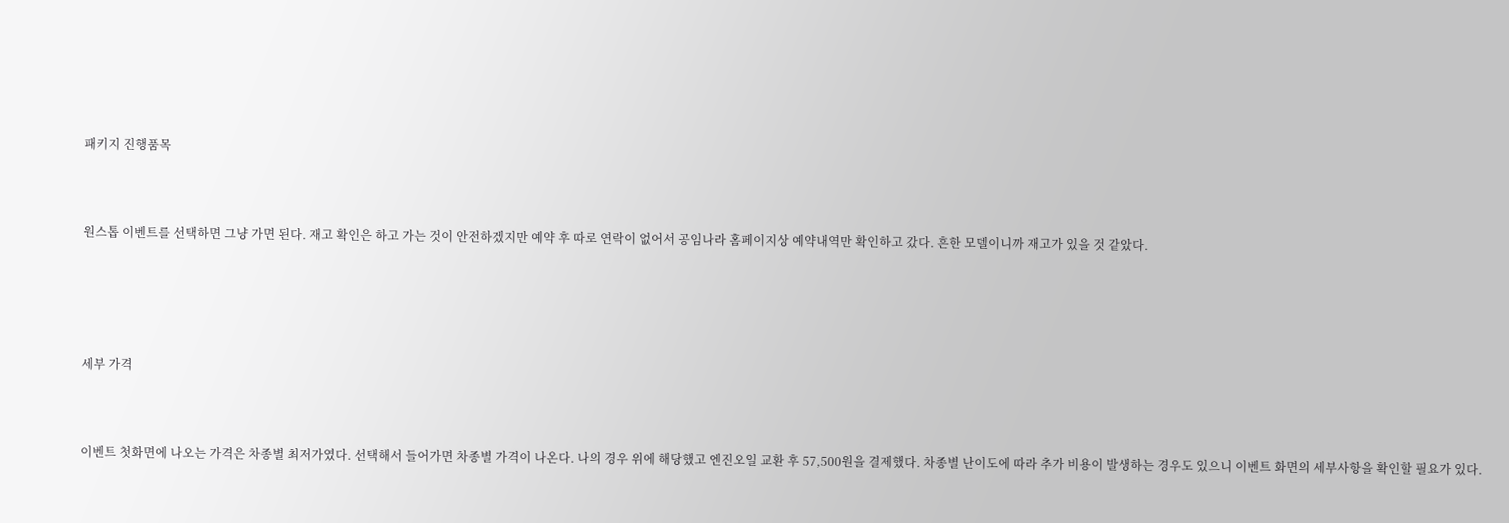패키지 진행품목



원스톱 이벤트를 선택하면 그냥 가면 된다. 재고 확인은 하고 가는 것이 안전하겠지만 예약 후 따로 연락이 없어서 공임나라 홈페이지상 예약내역만 확인하고 갔다. 흔한 모델이니까 재고가 있을 것 같았다.





세부 가격



이벤트 첫화면에 나오는 가격은 차종별 최저가였다. 선택해서 들어가면 차종별 가격이 나온다. 나의 경우 위에 해당했고 엔진오일 교환 후 57,500원을 결제했다. 차종별 난이도에 따라 추가 비용이 발생하는 경우도 있으니 이벤트 화면의 세부사항을 확인할 필요가 있다.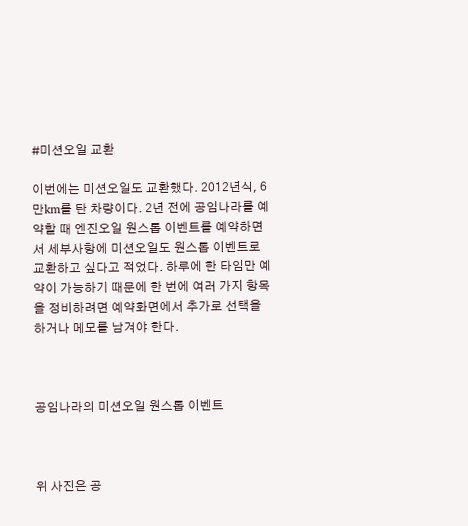#미션오일 교환

이번에는 미션오일도 교환했다. 2012년식, 6만km를 탄 차량이다. 2년 전에 공임나라를 예약할 때 엔진오일 원스톱 이벤트를 예약하면서 세부사항에 미션오일도 원스톱 이벤트로 교환하고 싶다고 적었다. 하루에 한 타임만 예약이 가능하기 때문에 한 번에 여러 가지 항목을 정비하려면 예약화면에서 추가로 선택을 하거나 메모를 남겨야 한다.



공임나라의 미션오일 원스톱 이벤트



위 사진은 공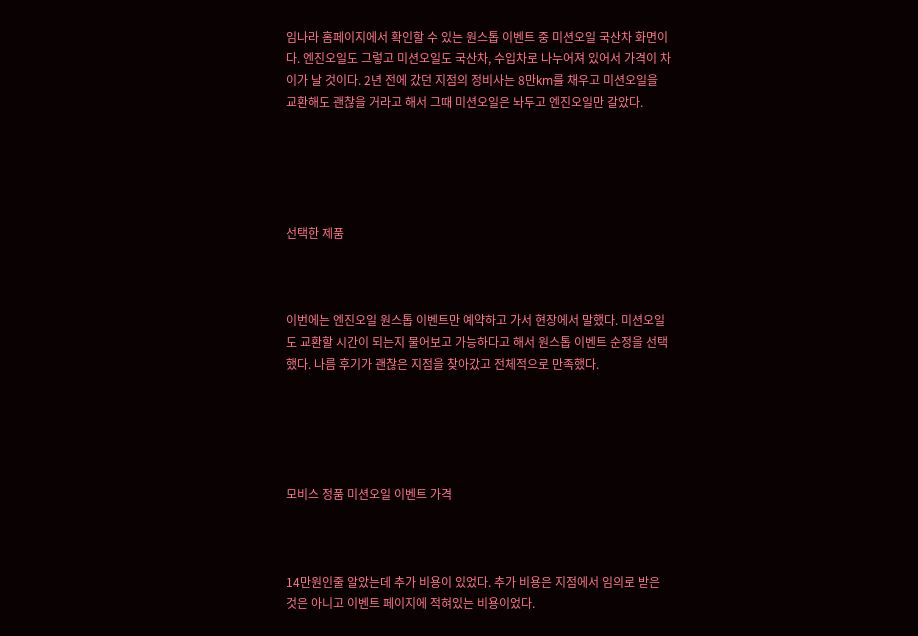임나라 홈페이지에서 확인할 수 있는 원스톱 이벤트 중 미션오일 국산차 화면이다. 엔진오일도 그렇고 미션오일도 국산차, 수입차로 나누어져 있어서 가격이 차이가 날 것이다. 2년 전에 갔던 지점의 정비사는 8만km를 채우고 미션오일을 교환해도 괜찮을 거라고 해서 그때 미션오일은 놔두고 엔진오일만 갈았다.





선택한 제품



이번에는 엔진오일 원스톱 이벤트만 예약하고 가서 현장에서 말했다. 미션오일도 교환할 시간이 되는지 물어보고 가능하다고 해서 원스톱 이벤트 순정을 선택했다. 나름 후기가 괜찮은 지점을 찾아갔고 전체적으로 만족했다.





모비스 정품 미션오일 이벤트 가격



14만원인줄 알았는데 추가 비용이 있었다. 추가 비용은 지점에서 임의로 받은 것은 아니고 이벤트 페이지에 적혀있는 비용이었다.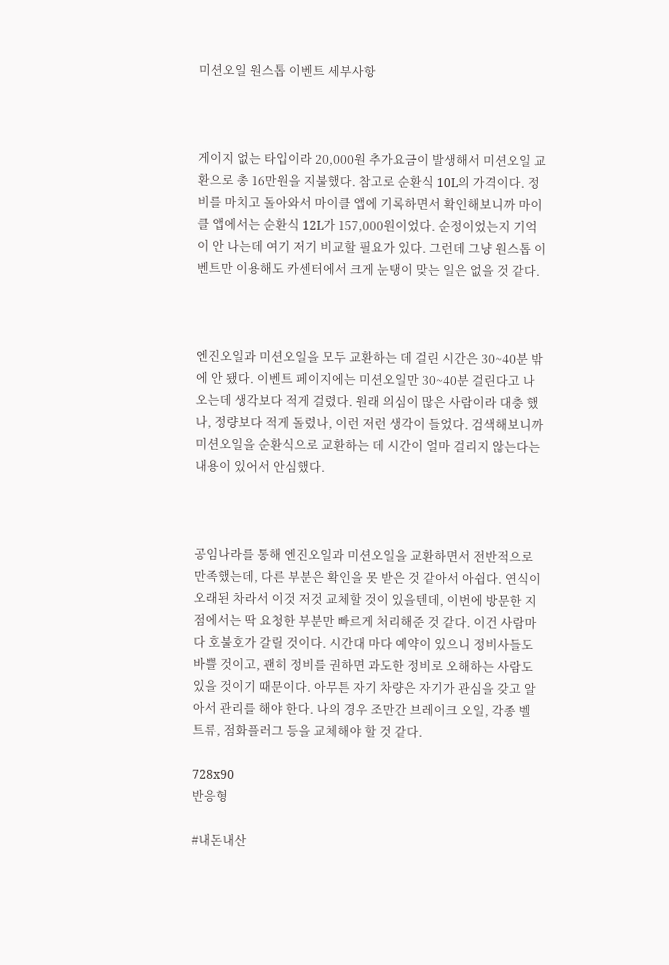미션오일 원스톱 이벤트 세부사항



게이지 없는 타입이라 20,000원 추가요금이 발생해서 미션오일 교환으로 총 16만원을 지불했다. 참고로 순환식 10L의 가격이다. 정비를 마치고 돌아와서 마이클 앱에 기록하면서 확인해보니까 마이클 앱에서는 순환식 12L가 157,000원이었다. 순정이었는지 기억이 안 나는데 여기 저기 비교할 필요가 있다. 그런데 그냥 원스톱 이벤트만 이용해도 카센터에서 크게 눈탱이 맞는 일은 없을 것 같다.



엔진오일과 미션오일을 모두 교환하는 데 걸린 시간은 30~40분 밖에 안 됐다. 이벤트 페이지에는 미션오일만 30~40분 걸린다고 나오는데 생각보다 적게 걸렸다. 원래 의심이 많은 사람이라 대충 했나, 정량보다 적게 돌렸나, 이런 저런 생각이 들었다. 검색해보니까 미션오일을 순환식으로 교환하는 데 시간이 얼마 걸리지 않는다는 내용이 있어서 안심했다.



공임나라를 통해 엔진오일과 미션오일을 교환하면서 전반적으로 만족했는데, 다른 부분은 확인을 못 받은 것 같아서 아쉽다. 연식이 오래된 차라서 이것 저것 교체할 것이 있을텐데, 이번에 방문한 지점에서는 딱 요청한 부분만 빠르게 처리해준 것 같다. 이건 사람마다 호불호가 갈릴 것이다. 시간대 마다 예약이 있으니 정비사들도 바쁠 것이고, 괜히 정비를 권하면 과도한 정비로 오해하는 사람도 있을 것이기 때문이다. 아무튼 자기 차량은 자기가 관심을 갖고 알아서 관리를 해야 한다. 나의 경우 조만간 브레이크 오일, 각종 벨트류, 점화플러그 등을 교체해야 할 것 같다.

728x90
반응형

#내돈내산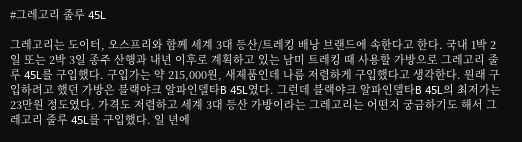#그레고리 줄루 45L

그레고리는 도이터, 오스프리와 함께 세계 3대 등산/트레킹 배낭 브랜드에 속한다고 한다. 국내 1박 2일 또는 2박 3일 종주 산행과 내년 이후로 계획하고 있는 남미 트레킹 때 사용할 가방으로 그레고리 줄루 45L를 구입했다. 구입가는 약 215,000원, 새제품인데 나름 저렴하게 구입했다고 생각한다. 원래 구입하려고 했던 가방은 블랙야크 알파인델타B 45L였다. 그런데 블랙야크 알파인델타B 45L의 최저가는 23만원 정도였다. 가격도 저렴하고 세계 3대 등산 가방이라는 그레고리는 어떤지 궁금하기도 해서 그레고리 줄루 45L를 구입했다. 일 년에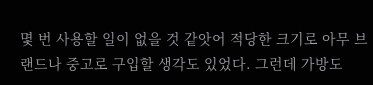몇 번 사용할 일이 없을 것 같앗어 적당한 크기로 아무 브랜드나 중고로 구입할 생각도 있었다. 그런데 가방도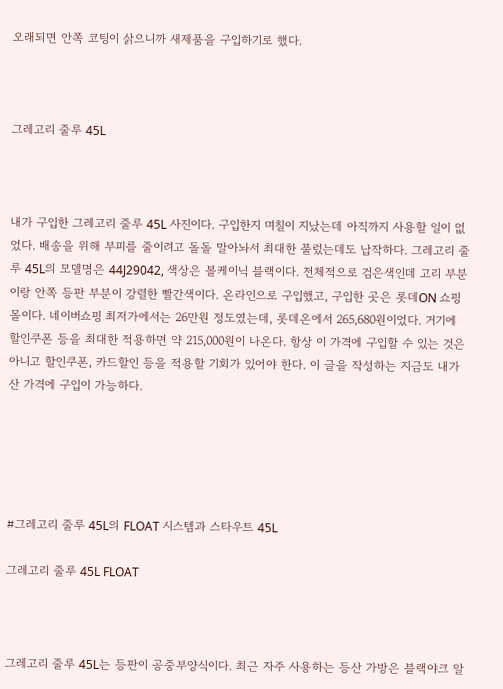오래되면 안쪽 코팅이 삵으니까 새제품을 구입하기로 했다.



그레고리 줄루 45L



내가 구입한 그레고리 줄루 45L 사진이다. 구입한지 며칠이 지났는데 아직까지 사용할 일이 없었다. 배송을 위해 부피를 줄이려고 돌돌 말아놔서 최대한 풀렀는데도 납작하다. 그레고리 줄루 45L의 모델명은 44J29042, 색상은 볼케이닉 블랙이다. 전체적으로 검은색인데 고리 부분이랑 안쪽 등판 부분이 강렬한 빨간색이다. 온라인으로 구입했고, 구입한 곳은 롯데ON 쇼핑몰이다. 네이버쇼핑 최저가에서는 26만원 정도였는데, 롯데온에서 265,680원이었다. 거기에 할인쿠폰 등을 최대한 적용하면 약 215,000원이 나온다. 항상 이 가격에 구입할 수 있는 것은 아니고 할인쿠폰, 카드할인 등을 적용할 기회가 있어야 한다. 이 글을 작성하는 지금도 내가 산 가격에 구입이 가능하다.





#그레고리 줄루 45L의 FLOAT 시스템과 스타우트 45L

그레고리 줄루 45L FLOAT



그레고리 줄루 45L는 등판이 공중부양식이다. 최근 자주 사용하는 등산 가방은 블랙야크 알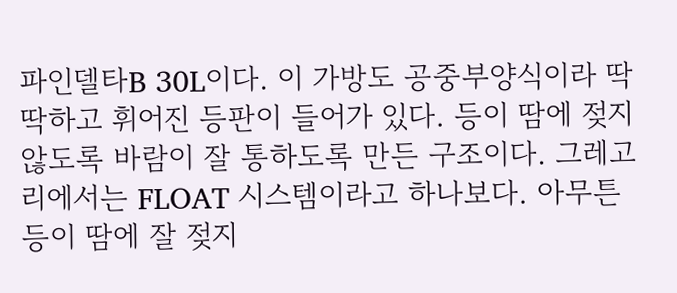파인델타B 30L이다. 이 가방도 공중부양식이라 딱딱하고 휘어진 등판이 들어가 있다. 등이 땀에 젖지 않도록 바람이 잘 통하도록 만든 구조이다. 그레고리에서는 FLOAT 시스템이라고 하나보다. 아무튼 등이 땀에 잘 젖지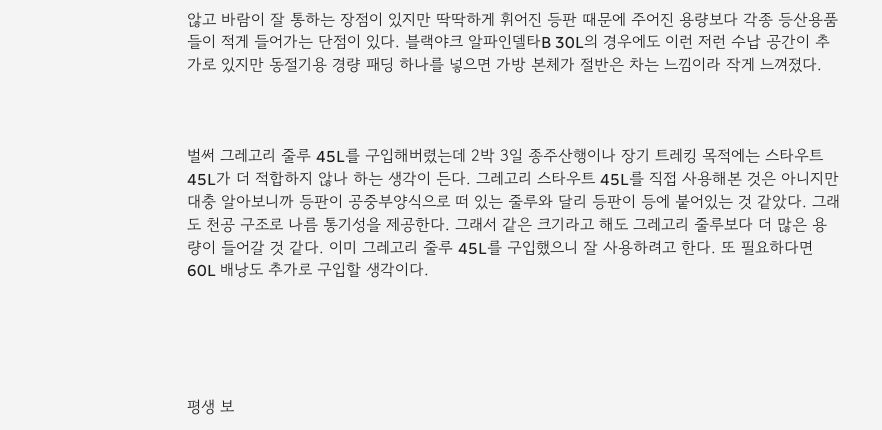않고 바람이 잘 통하는 장점이 있지만 딱딱하게 휘어진 등판 때문에 주어진 용량보다 각종 등산용품들이 적게 들어가는 단점이 있다. 블랙야크 알파인델타B 30L의 경우에도 이런 저런 수납 공간이 추가로 있지만 동절기용 경량 패딩 하나를 넣으면 가방 본체가 절반은 차는 느낌이라 작게 느껴졌다.



벌써 그레고리 줄루 45L를 구입해버렸는데 2박 3일 종주산행이나 장기 트레킹 목적에는 스타우트 45L가 더 적합하지 않나 하는 생각이 든다. 그레고리 스타우트 45L를 직접 사용해본 것은 아니지만 대충 알아보니까 등판이 공중부양식으로 떠 있는 줄루와 달리 등판이 등에 붙어있는 것 같았다. 그래도 천공 구조로 나름 통기성을 제공한다. 그래서 같은 크기라고 해도 그레고리 줄루보다 더 많은 용량이 들어갈 것 같다. 이미 그레고리 줄루 45L를 구입했으니 잘 사용하려고 한다. 또 필요하다면 60L 배낭도 추가로 구입할 생각이다.





평생 보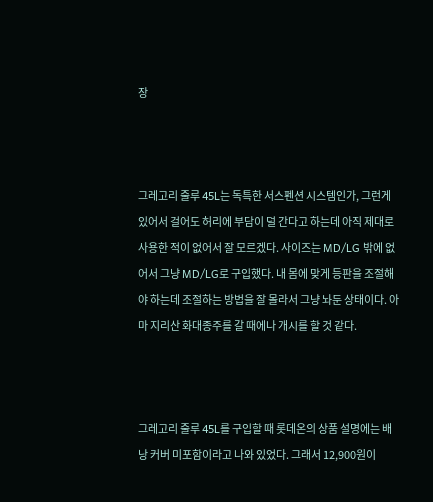장



그레고리 줄루 45L는 독특한 서스펜션 시스템인가, 그런게 있어서 걸어도 허리에 부담이 덜 간다고 하는데 아직 제대로 사용한 적이 없어서 잘 모르겠다. 사이즈는 MD/LG 밖에 없어서 그냥 MD/LG로 구입했다. 내 몸에 맞게 등판을 조절해야 하는데 조절하는 방법을 잘 몰라서 그냥 놔둔 상태이다. 아마 지리산 화대종주를 갈 때에나 개시를 할 것 같다.



그레고리 줄루 45L를 구입할 때 롯데온의 상품 설명에는 배낭 커버 미포함이라고 나와 있었다. 그래서 12,900원이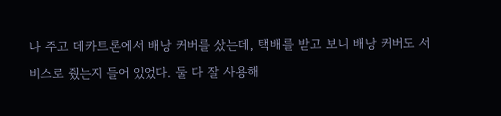나 주고 데카트론에서 배낭 커버를 샀는데, 택배를 받고 보니 배낭 커버도 서비스로 줬는지 들어 있었다. 둘 다 잘 사용해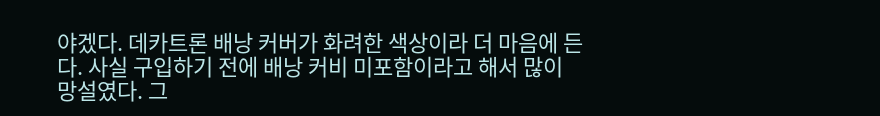야겠다. 데카트론 배낭 커버가 화려한 색상이라 더 마음에 든다. 사실 구입하기 전에 배낭 커비 미포함이라고 해서 많이 망설였다. 그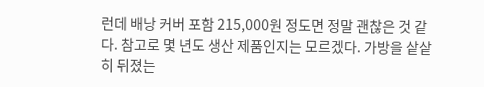런데 배낭 커버 포함 215,000원 정도면 정말 괜찮은 것 같다. 참고로 몇 년도 생산 제품인지는 모르겠다. 가방을 샅샅히 뒤졌는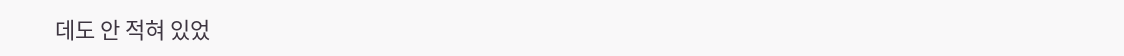데도 안 적혀 있었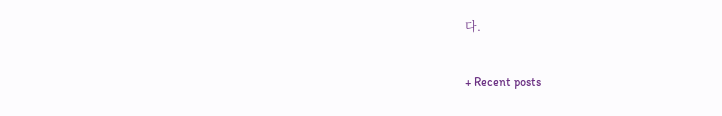다.

+ Recent posts